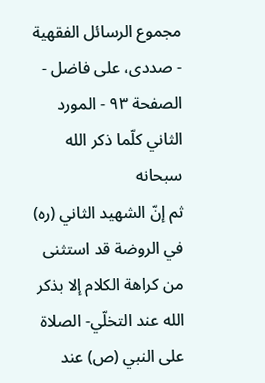مجموع الرسائل الفقهية - صددى، على فاضل - الصفحة ٩٣ - المورد الثاني كلّما ذكر الله سبحانه
ثم إنّ الشهيد الثاني (ره) في الروضة قد استثنى من كراهة الكلام إلا بذكر الله عند التخلّي- الصلاة على النبي (ص) عند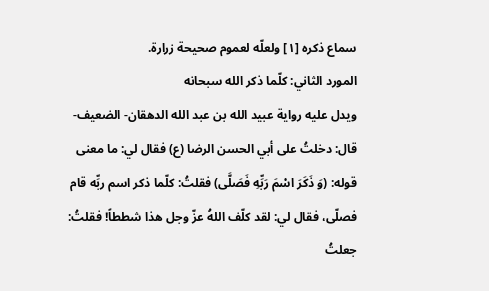سماع ذكره [١] ولعلّه لعموم صحيحة زرارة.
المورد الثاني: كلّما ذكر الله سبحانه
ويدل عليه رواية عبيد الله بن عبد الله الدهقان- الضعيف- قال: دخلتُ على أبي الحسن الرضا (ع) فقال لي: ما معنى قوله: (وَ ذَكَرَ اسْمَ رَبِّهِ فَصَلَّى) فقلتُ: كلّما ذكر اسم ربِّه قام فصلّى، فقال لي: لقد كلّف اللهُ عزّ وجل هذا شططاً! فقلتُ: جعلتُ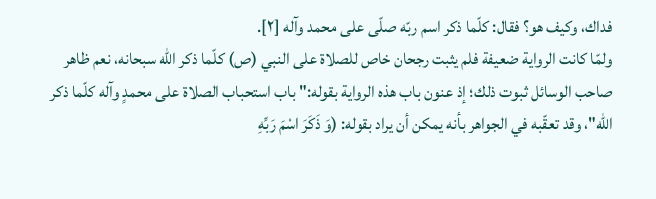فداك، وكيف هو؟ فقال: كلّما ذكر اسم ربّه صلّى على محمد وآله [٢].
ولمّا كانت الرواية ضعيفة فلم يثبت رجحان خاص للصلاة على النبي (ص) كلّما ذكر الله سبحانه، نعم ظاهر صاحب الوسائل ثبوت ذلك؛ إذ عنون باب هذه الرواية بقوله:" باب استحباب الصلاة على محمدٍ وآله كلّما ذكر الله"، وقد تعقّبه في الجواهر بأنه يمكن أن يراد بقوله: (وَ ذَكَرَ اسْمَ رَبِّهِ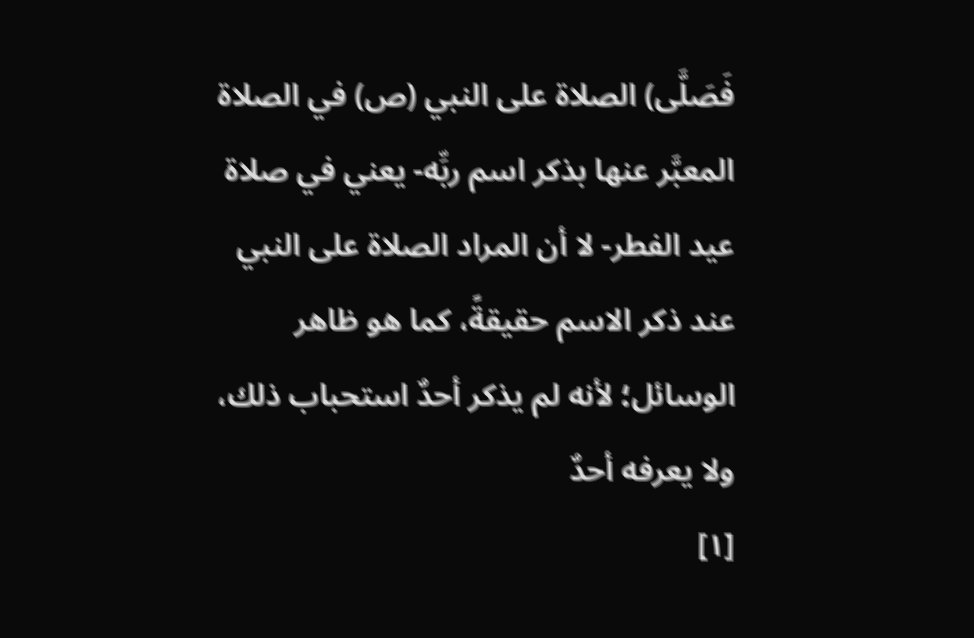فَصَلَّى) الصلاة على النبي (ص) في الصلاة المعبَّر عنها بذكر اسم ربِّه- يعني في صلاة عيد الفطر- لا أن المراد الصلاة على النبي عند ذكر الاسم حقيقةً، كما هو ظاهر الوسائل؛ لأنه لم يذكر أحدٌ استحباب ذلك، ولا يعرفه أحدٌ
[١]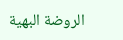الروضة البهية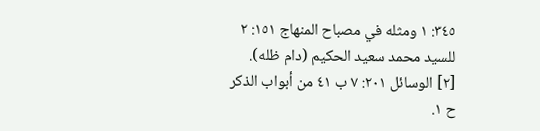٣٤٥: ١ ومثله في مصباح المنهاج ١٥١: ٢ للسيد محمد سعيد الحكيم (دام ظله).
[٢] الوسائل ٢٠١: ٧ ب ٤١ من أبواب الذكر ح ١.